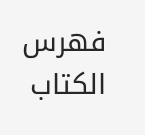فهرس الكتاب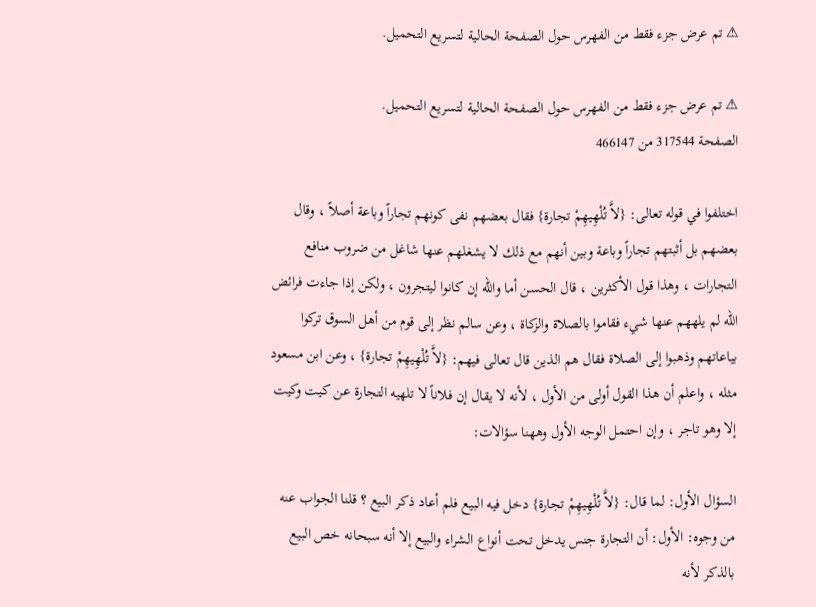⚠ تم عرض جزء فقط من الفهرس حول الصفحة الحالية لتسريع التحميل.

⚠ تم عرض جزء فقط من الفهرس حول الصفحة الحالية لتسريع التحميل.
الصفحة 317544 من 466147

اختلفوا في قوله تعالى: {لاَّ تُلْهِيهِمْ تجارة} فقال بعضهم نفى كونهم تجاراً وباعة أصلاً ، وقال بعضهم بل أثبتهم تجاراً وباعة وبين أنهم مع ذلك لا يشغلهم عنها شاغل من ضروب منافع التجارات ، وهذا قول الأكثرين ، قال الحسن أما والله إن كانوا ليتجرون ، ولكن إذا جاءت فرائض الله لم يلههم عنها شيء فقاموا بالصلاة والزكاة ، وعن سالم نظر إلى قوم من أهل السوق تركوا بياعاتهم وذهبوا إلى الصلاة فقال هم الذين قال تعالى فيهم: {لاَّ تُلْهِيهِمْ تجارة} ، وعن ابن مسعود مثله ، واعلم أن هذا القول أولى من الأول ، لأنه لا يقال إن فلاناً لا تلهيه التجارة عن كيت وكيت إلا وهو تاجر ، وإن احتمل الوجه الأول وههنا سؤالات:

السؤال الأول: لما قال: {لاَّ تُلْهِيهِمْ تجارة} دخل فيه البيع فلم أعاد ذكر البيع ؟ قلنا الجواب عنه من وجوه: الأول: أن التجارة جنس يدخل تحت أنواع الشراء والبيع إلا أنه سبحانه خص البيع بالذكر لأنه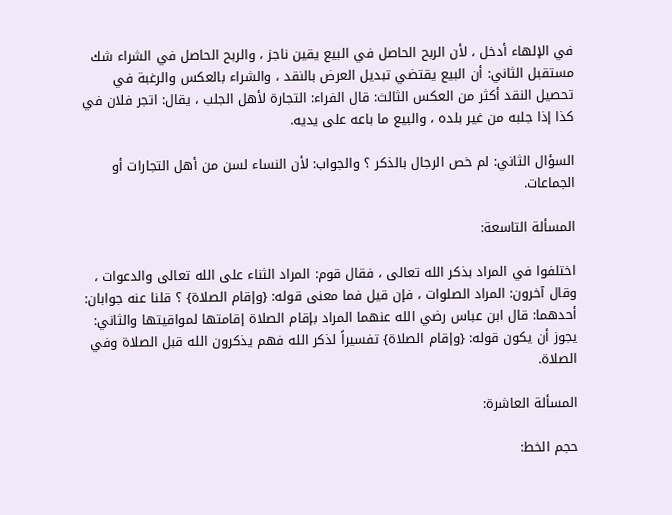في الإلهاء أدخل ، لأن الربح الحاصل في البيع يقين ناجز ، والربح الحاصل في الشراء شك مستقبل الثاني: أن البيع يقتضي تبديل العرض بالنقد ، والشراء بالعكس والرغبة في تحصيل النقد أكثر من العكس الثالث: قال الفراء: التجارة لأهل الجلب ، يقال: اتجر فلان في كذا إذا جلبه من غير بلده ، والبيع ما باعه على يديه.

السؤال الثاني: لم خص الرجال بالذكر ؟ والجواب: لأن النساء لسن من أهل التجارات أو الجماعات.

المسألة التاسعة:

اختلفوا في المراد بذكر الله تعالى ، فقال قوم: المراد الثناء على الله تعالى والدعوات ، وقال آخرون: المراد الصلوات ، فإن قيل فما معنى قوله: {وإقام الصلاة} ؟ قلنا عنه جوابان: أحدهما: قال ابن عباس رضي الله عنهما المراد بإقام الصلاة إقامتها لمواقيتها والثاني: يجوز أن يكون قوله: {وإقام الصلاة} تفسيراً لذكر الله فهم يذكرون الله قبل الصلاة وفي الصلاة.

المسألة العاشرة:

حجم الخط: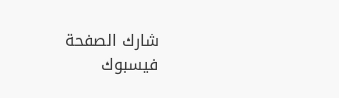شارك الصفحة
فيسبوك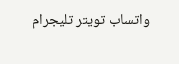واتساب تويتر تليجرام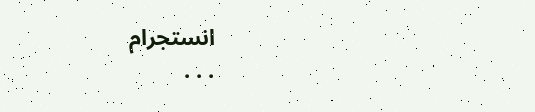انستجرام
. . .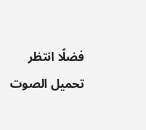فضلًا انتظر تحميل الصوت